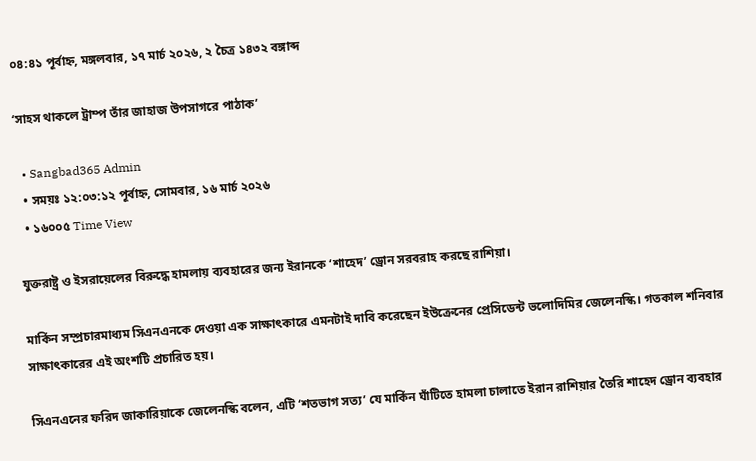০৪:৪১ পূর্বাহ্ন, মঙ্গলবার, ১৭ মার্চ ২০২৬, ২ চৈত্র ১৪৩২ বঙ্গাব্দ

‘সাহস থাকলে ট্রাম্প তাঁর জাহাজ উপসাগরে পাঠাক’

  • Sangbad365 Admin
  • সময়ঃ ১২:০৩:১২ পূর্বাহ্ন, সোমবার, ১৬ মার্চ ২০২৬
  • ১৬০০৫ Time View

যুক্তরাষ্ট্র ও ইসরায়েলের বিরুদ্ধে হামলায় ব্যবহারের জন্য ইরানকে ‘শাহেদ’ ড্রোন সরবরাহ করছে রাশিয়া।

মার্কিন সম্প্রচারমাধ্যম সিএনএনকে দেওয়া এক সাক্ষাৎকারে এমনটাই দাবি করেছেন ইউক্রেনের প্রেসিডেন্ট ভলোদিমির জেলেনস্কি। গতকাল শনিবার সাক্ষাৎকারের এই অংশটি প্রচারিত হয়।

সিএনএনের ফরিদ জাকারিয়াকে জেলেনস্কি বলেন, এটি ‘শতভাগ সত্য’ যে মার্কিন ঘাঁটিতে হামলা চালাতে ইরান রাশিয়ার তৈরি শাহেদ ড্রোন ব্যবহার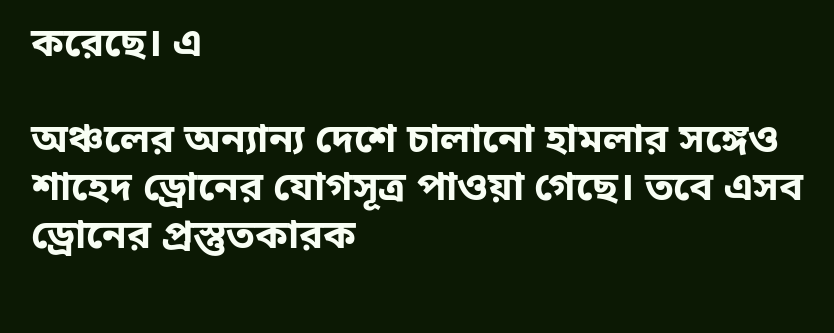করেছে। এ

অঞ্চলের অন্যান্য দেশে চালানো হামলার সঙ্গেও শাহেদ ড্রোনের যোগসূত্র পাওয়া গেছে। তবে এসব ড্রোনের প্রস্তুতকারক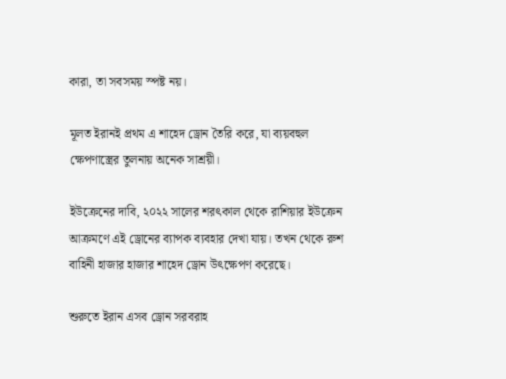কারা, তা সবসময় স্পষ্ট নয়।

মূলত ইরানই প্রথম এ শাহেদ ড্রোন তৈরি করে, যা ব্যয়বহুল ক্ষেপণাস্ত্রের তুলনায় অনেক সাশ্রয়ী।

ইউক্রেনের দাবি, ২০২২ সালের শরৎকাল থেকে রাশিয়ার ইউক্রেন আক্রমণে এই ড্রোনের ব্যাপক ব্যবহার দেখা যায়। তখন থেকে রুশ বাহিনী হাজার হাজার শাহেদ ড্রোন উৎক্ষেপণ করেছে।

শুরুতে ইরান এসব ড্রোন সরবরাহ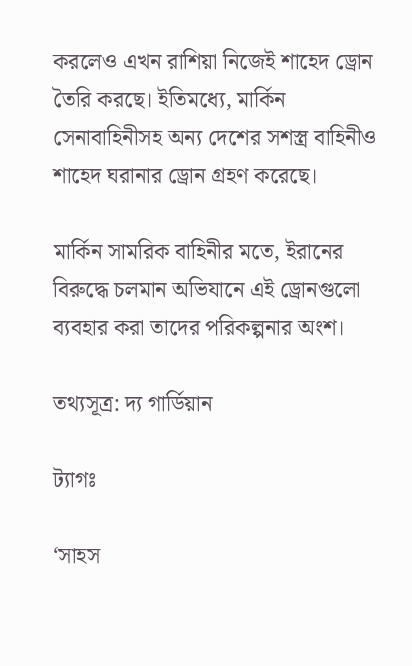করলেও এখন রাশিয়া নিজেই শাহেদ ড্রোন তৈরি করছে। ইতিমধ্যে, মার্কিন সেনাবাহিনীসহ অন্য দেশের সশস্ত্র বাহিনীও শাহেদ ঘরানার ড্রোন গ্রহণ করেছে।

মার্কিন সামরিক বাহিনীর মতে, ইরানের বিরুদ্ধে চলমান অভিযানে এই ড্রোনগুলো ব্যবহার করা তাদের পরিকল্পনার অংশ।

তথ্যসূত্র: দ্য গার্ডিয়ান

ট্যাগঃ

‘সাহস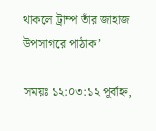থাকলে ট্রাম্প তাঁর জাহাজ উপসাগরে পাঠাক’

সময়ঃ ১২:০৩:১২ পূর্বাহ্ন,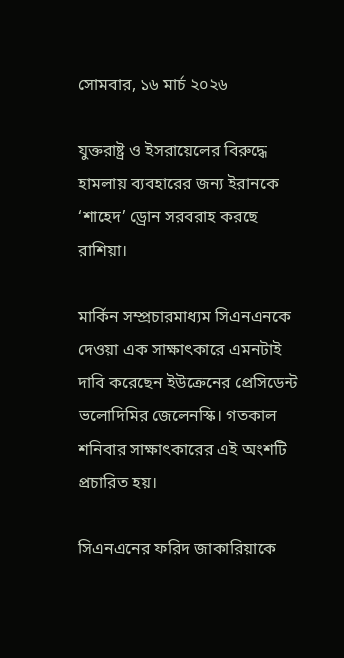সোমবার, ১৬ মার্চ ২০২৬

যুক্তরাষ্ট্র ও ইসরায়েলের বিরুদ্ধে হামলায় ব্যবহারের জন্য ইরানকে ‘শাহেদ’ ড্রোন সরবরাহ করছে রাশিয়া।

মার্কিন সম্প্রচারমাধ্যম সিএনএনকে দেওয়া এক সাক্ষাৎকারে এমনটাই দাবি করেছেন ইউক্রেনের প্রেসিডেন্ট ভলোদিমির জেলেনস্কি। গতকাল শনিবার সাক্ষাৎকারের এই অংশটি প্রচারিত হয়।

সিএনএনের ফরিদ জাকারিয়াকে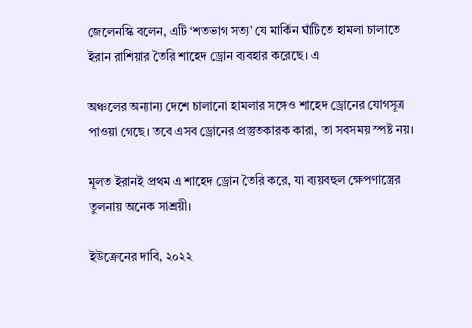জেলেনস্কি বলেন, এটি ‘শতভাগ সত্য’ যে মার্কিন ঘাঁটিতে হামলা চালাতে ইরান রাশিয়ার তৈরি শাহেদ ড্রোন ব্যবহার করেছে। এ

অঞ্চলের অন্যান্য দেশে চালানো হামলার সঙ্গেও শাহেদ ড্রোনের যোগসূত্র পাওয়া গেছে। তবে এসব ড্রোনের প্রস্তুতকারক কারা, তা সবসময় স্পষ্ট নয়।

মূলত ইরানই প্রথম এ শাহেদ ড্রোন তৈরি করে, যা ব্যয়বহুল ক্ষেপণাস্ত্রের তুলনায় অনেক সাশ্রয়ী।

ইউক্রেনের দাবি, ২০২২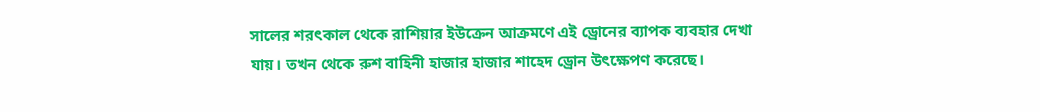সালের শরৎকাল থেকে রাশিয়ার ইউক্রেন আক্রমণে এই ড্রোনের ব্যাপক ব্যবহার দেখা যায়। তখন থেকে রুশ বাহিনী হাজার হাজার শাহেদ ড্রোন উৎক্ষেপণ করেছে।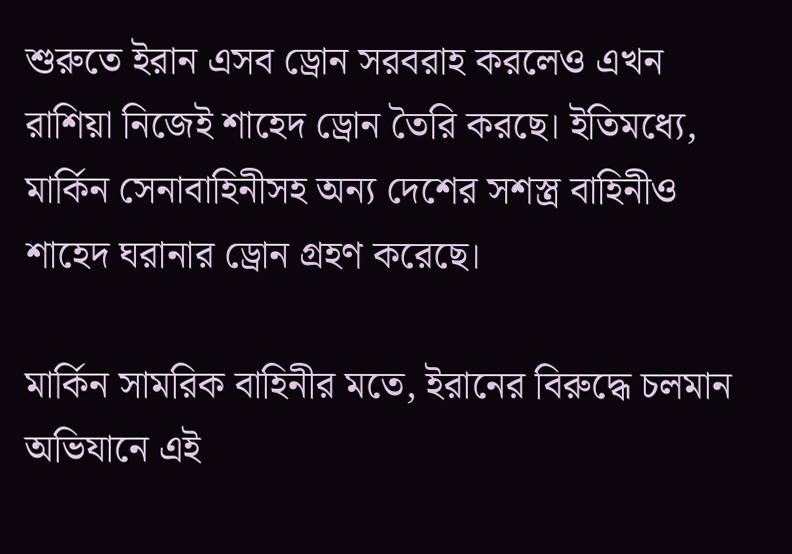শুরুতে ইরান এসব ড্রোন সরবরাহ করলেও এখন রাশিয়া নিজেই শাহেদ ড্রোন তৈরি করছে। ইতিমধ্যে, মার্কিন সেনাবাহিনীসহ অন্য দেশের সশস্ত্র বাহিনীও শাহেদ ঘরানার ড্রোন গ্রহণ করেছে।

মার্কিন সামরিক বাহিনীর মতে, ইরানের বিরুদ্ধে চলমান অভিযানে এই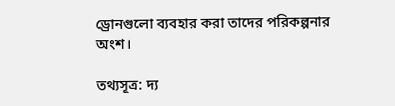ড্রোনগুলো ব্যবহার করা তাদের পরিকল্পনার অংশ।

তথ্যসূত্র: দ্য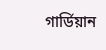গার্ডিয়ান